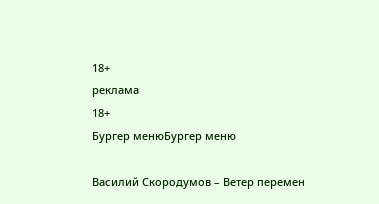18+
реклама
18+
Бургер менюБургер меню

Василий Скородумов – Ветер перемен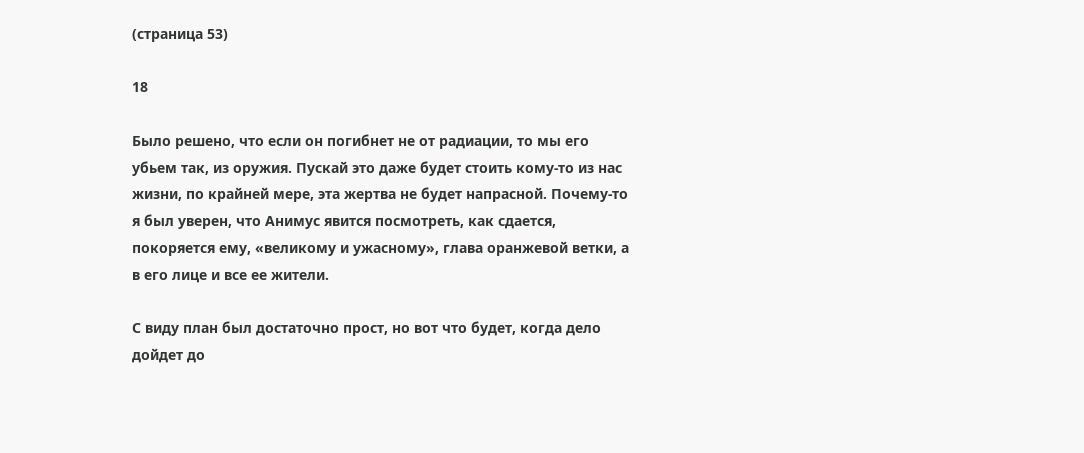(страница 53)

18

Было решено, что если он погибнет не от радиации, то мы его убьем так, из оружия. Пускай это даже будет стоить кому-то из нас жизни, по крайней мере, эта жертва не будет напрасной. Почему-то я был уверен, что Анимус явится посмотреть, как сдается, покоряется ему, «великому и ужасному», глава оранжевой ветки, а в его лице и все ее жители.

С виду план был достаточно прост, но вот что будет, когда дело дойдет до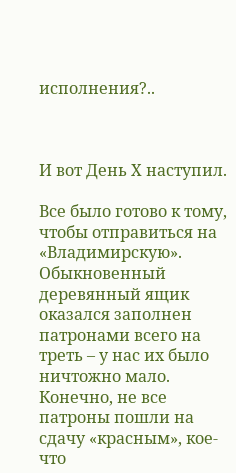исполнения?..



И вот День Х наступил.

Все было готово к тому, чтобы отправиться на «Владимирскую». Обыкновенный деревянный ящик оказался заполнен патронами всего на треть – у нас их было ничтожно мало. Конечно, не все патроны пошли на сдачу «красным», кое-что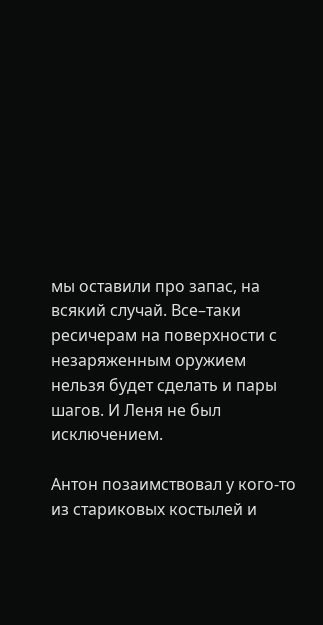мы оставили про запас, на всякий случай. Все–таки ресичерам на поверхности с незаряженным оружием нельзя будет сделать и пары шагов. И Леня не был исключением.

Антон позаимствовал у кого-то из стариковых костылей и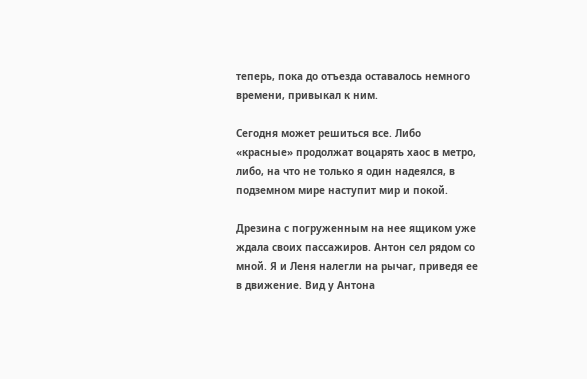теперь, пока до отъезда оставалось немного времени, привыкал к ним.

Сегодня может решиться все. Либо «красные» продолжат воцарять хаос в метро, либо, на что не только я один надеялся, в подземном мире наступит мир и покой.

Дрезина с погруженным на нее ящиком уже ждала своих пассажиров. Антон сел рядом со мной. Я и Леня налегли на рычаг, приведя ее в движение. Вид у Антона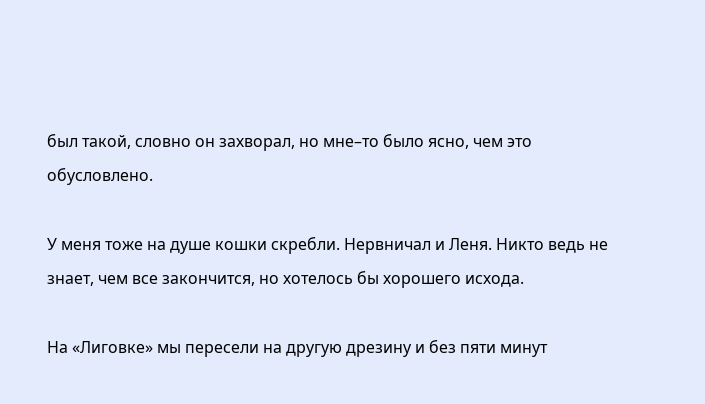был такой, словно он захворал, но мне–то было ясно, чем это обусловлено.

У меня тоже на душе кошки скребли. Нервничал и Леня. Никто ведь не знает, чем все закончится, но хотелось бы хорошего исхода.

На «Лиговке» мы пересели на другую дрезину и без пяти минут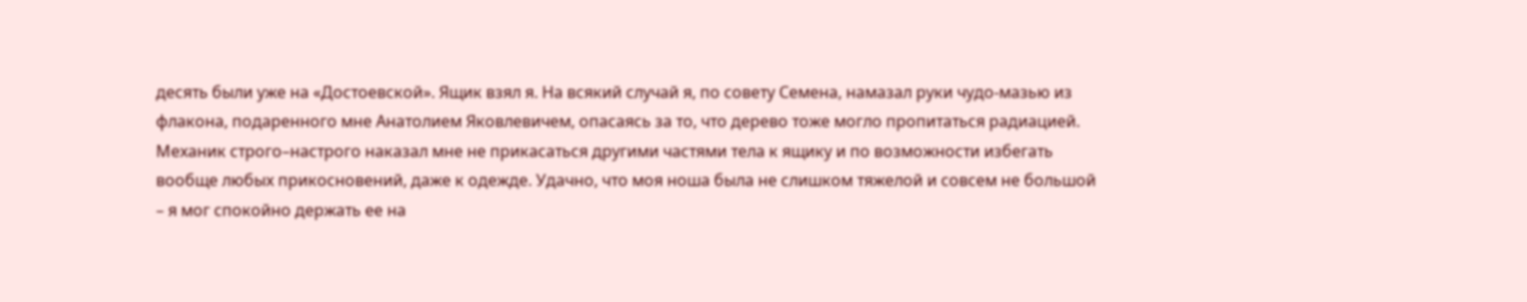десять были уже на «Достоевской». Ящик взял я. На всякий случай я, по совету Семена, намазал руки чудо-мазью из флакона, подаренного мне Анатолием Яковлевичем, опасаясь за то, что дерево тоже могло пропитаться радиацией. Механик строго–настрого наказал мне не прикасаться другими частями тела к ящику и по возможности избегать вообще любых прикосновений, даже к одежде. Удачно, что моя ноша была не слишком тяжелой и совсем не большой – я мог спокойно держать ее на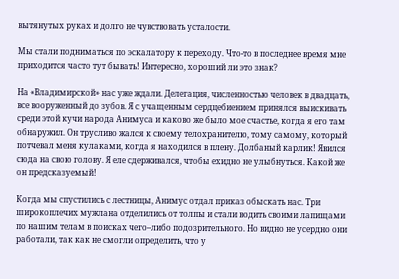вытянутых руках и долго не чувствовать усталости.

Мы стали подниматься по эскалатору к переходу. Что-то в последнее время мне приходится часто тут бывать! Интересно, хороший ли это знак?

На «Владимирской» нас уже ждали. Делегация, численностью человек в двадцать, все вооруженный до зубов. Я с учащенным сердцебиением принялся выискивать среди этой кучи народа Анимуса и каково же было мое счастье, когда я его там обнаружил. Он трусливо жался к своему телохранителю, тому самому, который потчевал меня кулаками, когда я находился в плену. Долбаный карлик! Явился сюда на свою голову. Я еле сдерживался, чтобы ехидно не улыбнуться. Какой же он предсказуемый!

Когда мы спустились с лестницы, Анимус отдал приказ обыскать нас. Три широкоплечих мужлана отделились от толпы и стали водить своими лапищами по нашим телам в поисках чего–либо подозрительного. Но видно не усердно они работали, так как не смогли определить, что у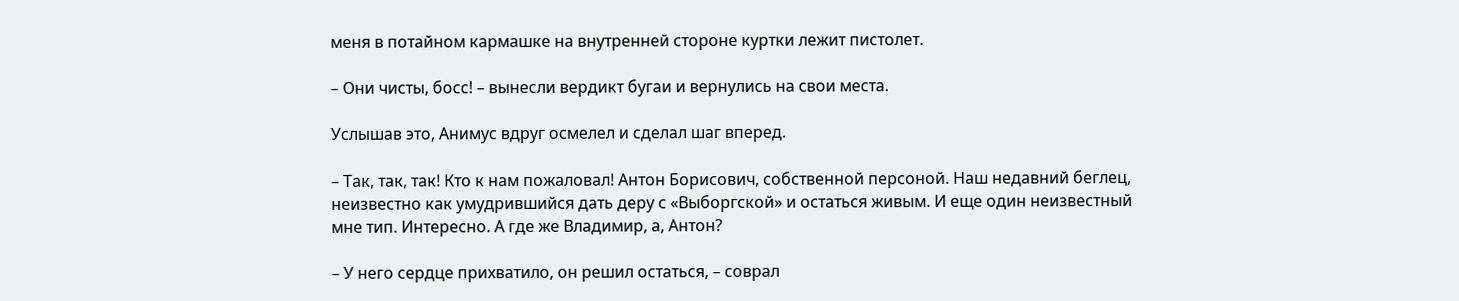меня в потайном кармашке на внутренней стороне куртки лежит пистолет.

– Они чисты, босс! – вынесли вердикт бугаи и вернулись на свои места.

Услышав это, Анимус вдруг осмелел и сделал шаг вперед.

– Так, так, так! Кто к нам пожаловал! Антон Борисович, собственной персоной. Наш недавний беглец, неизвестно как умудрившийся дать деру с «Выборгской» и остаться живым. И еще один неизвестный мне тип. Интересно. А где же Владимир, а, Антон?

– У него сердце прихватило, он решил остаться, – соврал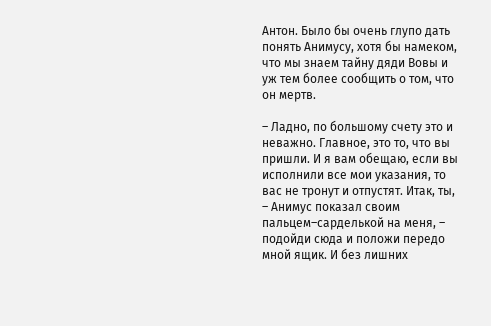Антон. Было бы очень глупо дать понять Анимусу, хотя бы намеком, что мы знаем тайну дяди Вовы и уж тем более сообщить о том, что он мертв.

– Ладно, по большому счету это и неважно. Главное, это то, что вы пришли. И я вам обещаю, если вы исполнили все мои указания, то вас не тронут и отпустят. Итак, ты, – Анимус показал своим пальцем–сарделькой на меня, – подойди сюда и положи передо мной ящик. И без лишних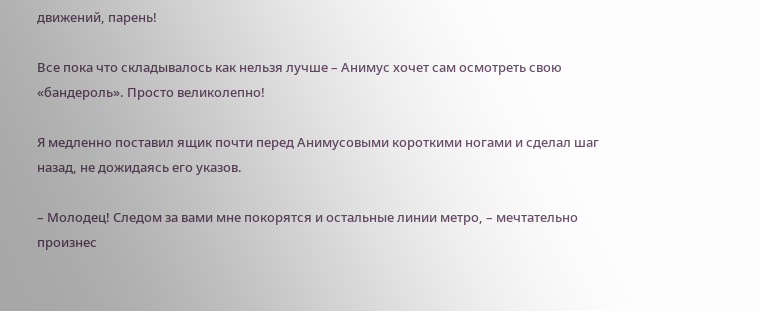движений, парень!

Все пока что складывалось как нельзя лучше – Анимус хочет сам осмотреть свою «бандероль». Просто великолепно!

Я медленно поставил ящик почти перед Анимусовыми короткими ногами и сделал шаг назад, не дожидаясь его указов.

– Молодец! Следом за вами мне покорятся и остальные линии метро, – мечтательно произнес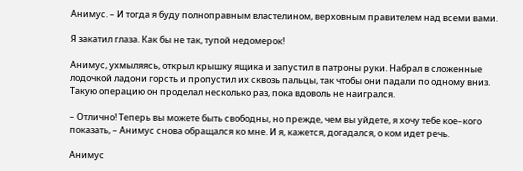Анимус. – И тогда я буду полноправным властелином, верховным правителем над всеми вами.

Я закатил глаза. Как бы не так, тупой недомерок!

Анимус, ухмыляясь, открыл крышку ящика и запустил в патроны руки. Набрал в сложенные лодочкой ладони горсть и пропустил их сквозь пальцы, так чтобы они падали по одному вниз. Такую операцию он проделал несколько раз, пока вдоволь не наигрался.

– Отлично! Теперь вы можете быть свободны, но прежде, чем вы уйдете, я хочу тебе кое–кого показать, – Анимус снова обращался ко мне. И я, кажется, догадался, о ком идет речь.

Анимус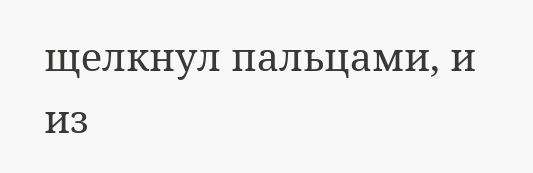щелкнул пальцами, и из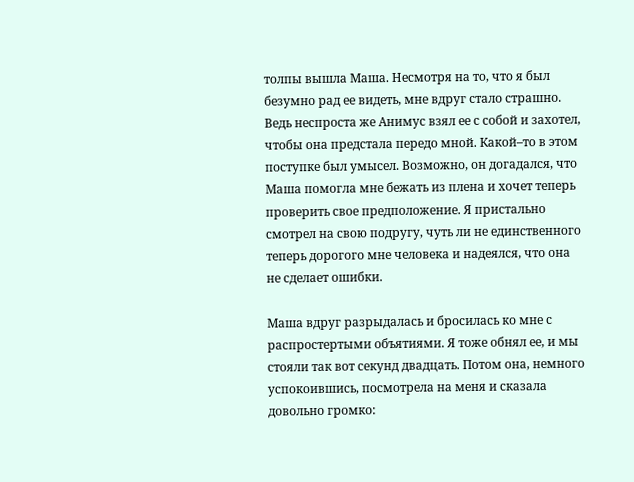толпы вышла Маша. Несмотря на то, что я был безумно рад ее видеть, мне вдруг стало страшно. Ведь неспроста же Анимус взял ее с собой и захотел, чтобы она предстала передо мной. Какой–то в этом поступке был умысел. Возможно, он догадался, что Маша помогла мне бежать из плена и хочет теперь проверить свое предположение. Я пристально смотрел на свою подругу, чуть ли не единственного теперь дорогого мне человека и надеялся, что она не сделает ошибки.

Маша вдруг разрыдалась и бросилась ко мне с распростертыми объятиями. Я тоже обнял ее, и мы стояли так вот секунд двадцать. Потом она, немного успокоившись, посмотрела на меня и сказала довольно громко: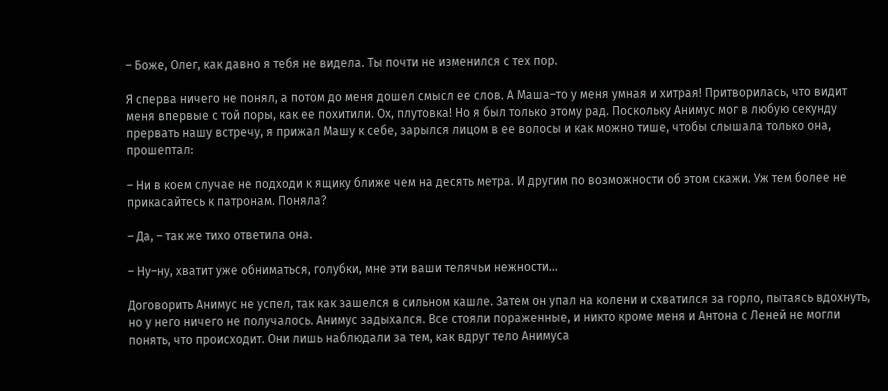– Боже, Олег, как давно я тебя не видела. Ты почти не изменился с тех пор.

Я сперва ничего не понял, а потом до меня дошел смысл ее слов. А Маша–то у меня умная и хитрая! Притворилась, что видит меня впервые с той поры, как ее похитили. Ох, плутовка! Но я был только этому рад. Поскольку Анимус мог в любую секунду прервать нашу встречу, я прижал Машу к себе, зарылся лицом в ее волосы и как можно тише, чтобы слышала только она, прошептал:

– Ни в коем случае не подходи к ящику ближе чем на десять метра. И другим по возможности об этом скажи. Уж тем более не прикасайтесь к патронам. Поняла?

– Да, – так же тихо ответила она.

– Ну–ну, хватит уже обниматься, голубки, мне эти ваши телячьи нежности…

Договорить Анимус не успел, так как зашелся в сильном кашле. Затем он упал на колени и схватился за горло, пытаясь вдохнуть, но у него ничего не получалось. Анимус задыхался. Все стояли пораженные, и никто кроме меня и Антона с Леней не могли понять, что происходит. Они лишь наблюдали за тем, как вдруг тело Анимуса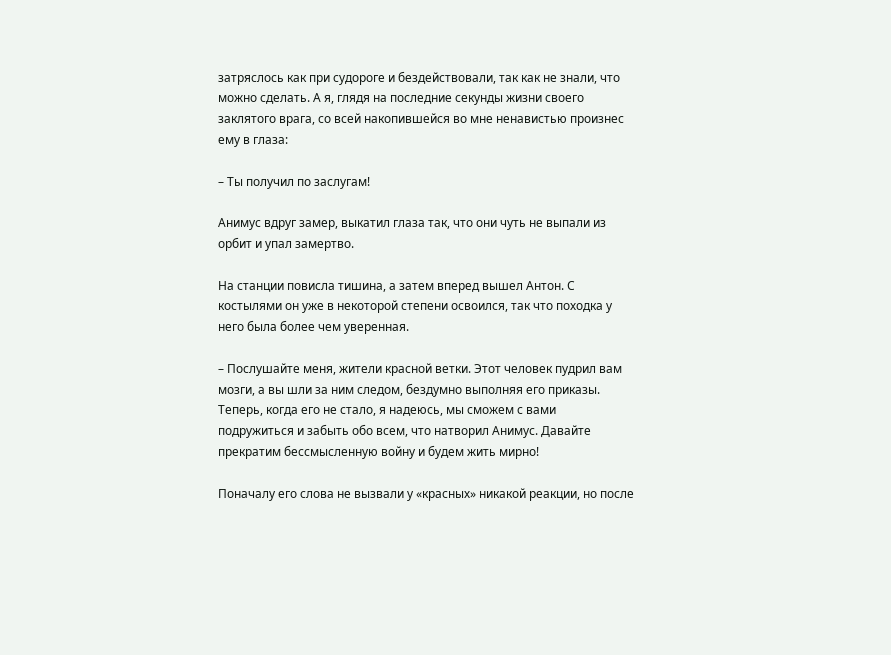затряслось как при судороге и бездействовали, так как не знали, что можно сделать. А я, глядя на последние секунды жизни своего заклятого врага, со всей накопившейся во мне ненавистью произнес ему в глаза:

– Ты получил по заслугам!

Анимус вдруг замер, выкатил глаза так, что они чуть не выпали из орбит и упал замертво.

На станции повисла тишина, а затем вперед вышел Антон. С костылями он уже в некоторой степени освоился, так что походка у него была более чем уверенная.

– Послушайте меня, жители красной ветки. Этот человек пудрил вам мозги, а вы шли за ним следом, бездумно выполняя его приказы. Теперь, когда его не стало, я надеюсь, мы сможем с вами подружиться и забыть обо всем, что натворил Анимус. Давайте прекратим бессмысленную войну и будем жить мирно!

Поначалу его слова не вызвали у «красных» никакой реакции, но после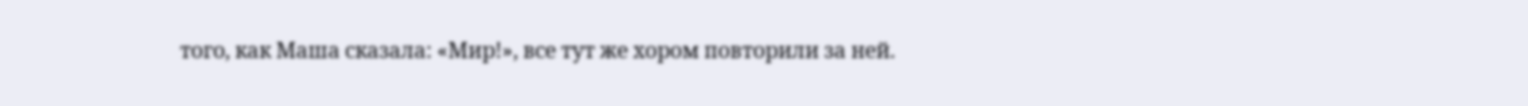того, как Маша сказала: «Мир!», все тут же хором повторили за ней.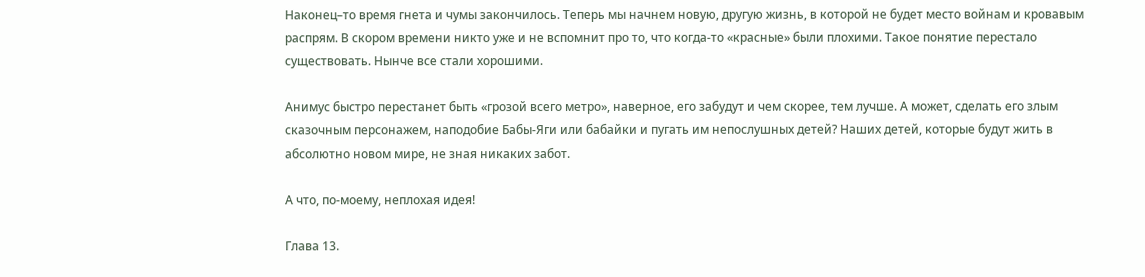Наконец–то время гнета и чумы закончилось. Теперь мы начнем новую, другую жизнь, в которой не будет место войнам и кровавым распрям. В скором времени никто уже и не вспомнит про то, что когда-то «красные» были плохими. Такое понятие перестало существовать. Нынче все стали хорошими.

Анимус быстро перестанет быть «грозой всего метро», наверное, его забудут и чем скорее, тем лучше. А может, сделать его злым сказочным персонажем, наподобие Бабы-Яги или бабайки и пугать им непослушных детей? Наших детей, которые будут жить в абсолютно новом мире, не зная никаких забот.

А что, по-моему, неплохая идея!

Глава 13.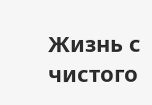Жизнь с чистого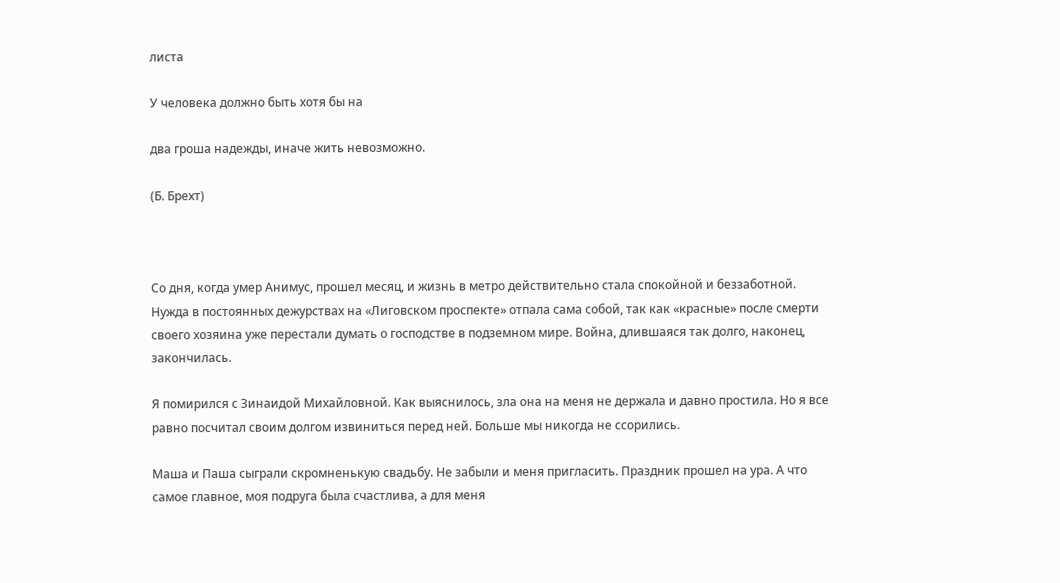листа

У человека должно быть хотя бы на

два гроша надежды, иначе жить невозможно.

(Б. Брехт)



Со дня, когда умер Анимус, прошел месяц, и жизнь в метро действительно стала спокойной и беззаботной. Нужда в постоянных дежурствах на «Лиговском проспекте» отпала сама собой, так как «красные» после смерти своего хозяина уже перестали думать о господстве в подземном мире. Война, длившаяся так долго, наконец, закончилась.

Я помирился с Зинаидой Михайловной. Как выяснилось, зла она на меня не держала и давно простила. Но я все равно посчитал своим долгом извиниться перед ней. Больше мы никогда не ссорились.

Маша и Паша сыграли скромненькую свадьбу. Не забыли и меня пригласить. Праздник прошел на ура. А что самое главное, моя подруга была счастлива, а для меня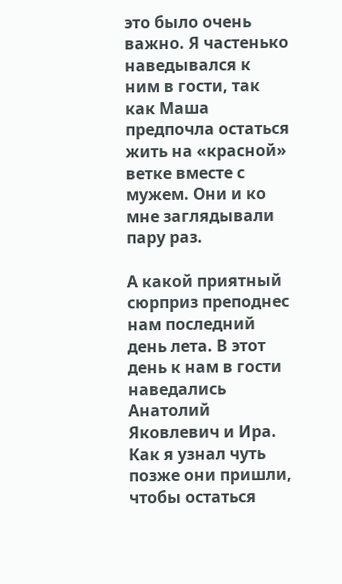это было очень важно. Я частенько наведывался к ним в гости, так как Маша предпочла остаться жить на «красной» ветке вместе с мужем. Они и ко мне заглядывали пару раз.

А какой приятный сюрприз преподнес нам последний день лета. В этот день к нам в гости наведались Анатолий Яковлевич и Ира. Как я узнал чуть позже они пришли, чтобы остаться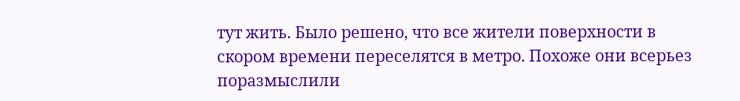тут жить. Было решено, что все жители поверхности в скором времени переселятся в метро. Похоже они всерьез поразмыслили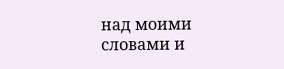над моими словами и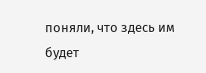поняли, что здесь им будет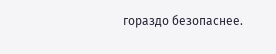гораздо безопаснее.